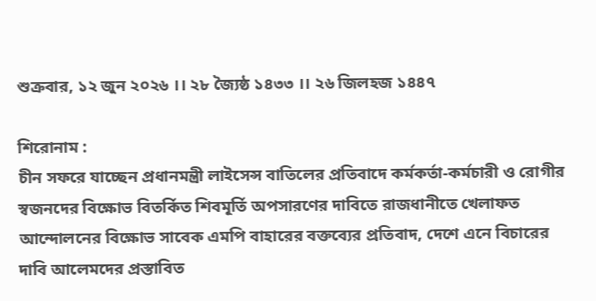শুক্রবার, ১২ জুন ২০২৬ ।। ২৮ জ্যৈষ্ঠ ১৪৩৩ ।। ২৬ জিলহজ ১৪৪৭

শিরোনাম :
চীন সফরে যাচ্ছেন প্রধানমন্ত্রী লাইসেন্স বাতিলের প্রতিবাদে কর্মকর্তা-কর্মচারী ও রোগীর স্বজনদের বিক্ষোভ বিতর্কিত শিবমূর্তি অপসারণের দাবিতে রাজধানীতে খেলাফত আন্দোলনের বিক্ষোভ সাবেক এমপি বাহারের বক্তব্যের প্রতিবাদ, দেশে এনে বিচারের দাবি আলেমদের প্রস্তাবিত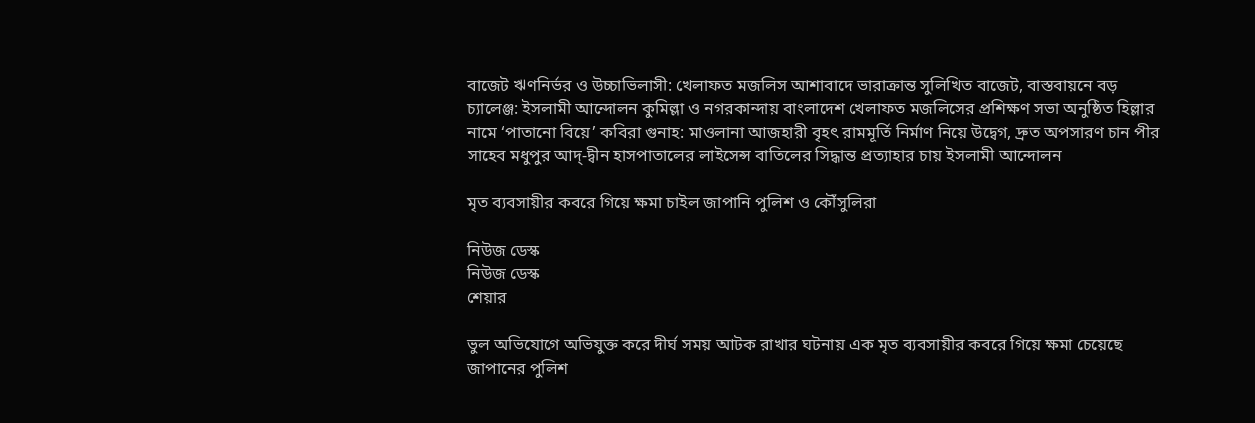বাজেট ঋণনির্ভর ও উচ্চাভিলাসী: খেলাফত মজলিস আশাবাদে ভারাক্রান্ত সুলিখিত বাজেট, বাস্তবায়নে বড় চ্যালেঞ্জ: ইসলামী আন্দোলন কুমিল্লা ও নগরকান্দায় বাংলাদেশ খেলাফত মজলিসের প্রশিক্ষণ সভা অনুষ্ঠিত হিল্লার নামে ‘পাতানো বিয়ে’ কবিরা গুনাহ: মাওলানা আজহারী বৃহৎ রামমূর্তি নির্মাণ নিয়ে উদ্বেগ, দ্রুত অপসারণ চান পীর সাহেব মধুপুর আদ্-দ্বীন হাসপাতালের লাইসেন্স বাতিলের সিদ্ধান্ত প্রত্যাহার চায় ইসলামী আন্দোলন

মৃত ব্যবসায়ীর কবরে গিয়ে ক্ষমা চাইল জাপানি পুলিশ ও কৌঁসুলিরা

নিউজ ডেস্ক
নিউজ ডেস্ক
শেয়ার

ভুল অভিযোগে অভিযুক্ত করে দীর্ঘ সময় আটক রাখার ঘটনায় এক মৃত ব্যবসায়ীর কবরে গিয়ে ক্ষমা চেয়েছে জাপানের পুলিশ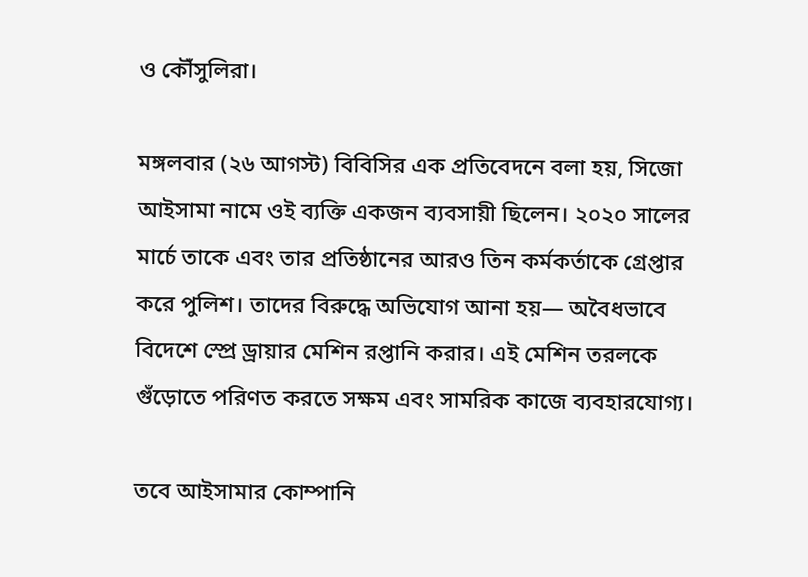ও কৌঁসুলিরা।

মঙ্গলবার (২৬ আগস্ট) বিবিসির এক প্রতিবেদনে বলা হয়, সিজো আইসামা নামে ওই ব্যক্তি একজন ব্যবসায়ী ছিলেন। ২০২০ সালের মার্চে তাকে এবং তার প্রতিষ্ঠানের আরও তিন কর্মকর্তাকে গ্রেপ্তার করে পুলিশ। তাদের বিরুদ্ধে অভিযোগ আনা হয়— অবৈধভাবে বিদেশে স্প্রে ড্রায়ার মেশিন রপ্তানি করার। এই মেশিন তরলকে গুঁড়োতে পরিণত করতে সক্ষম এবং সামরিক কাজে ব্যবহারযোগ্য।

তবে আইসামার কোম্পানি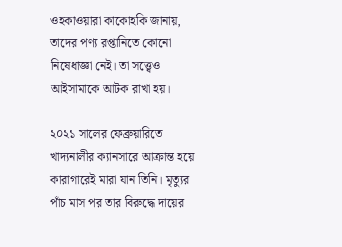ওহকাওয়ারা কাকোহকি জানায়, তাদের পণ্য রপ্তানিতে কোনো নিষেধাজ্ঞা নেই। তা সত্ত্বেও আইসামাকে আটক রাখা হয়।

২০২১ সালের ফেব্রুয়ারিতে খাদ্যনালীর ক্যানসারে আক্রান্ত হয়ে কারাগারেই মারা যান তিনি। মৃত্যুর পাঁচ মাস পর তার বিরুদ্ধে দায়ের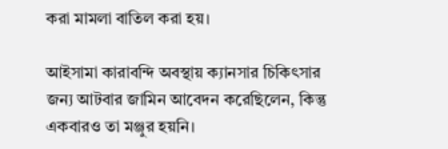করা মামলা বাতিল করা হয়।

আইসামা কারাবন্দি অবস্থায় ক্যানসার চিকিৎসার জন্য আটবার জামিন আবেদন করেছিলেন, কিন্তু একবারও তা মঞ্জুর হয়নি।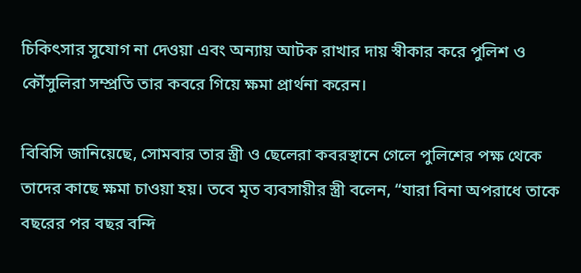চিকিৎসার সুযোগ না দেওয়া এবং অন্যায় আটক রাখার দায় স্বীকার করে পুলিশ ও কৌঁসুলিরা সম্প্রতি তার কবরে গিয়ে ক্ষমা প্রার্থনা করেন।

বিবিসি জানিয়েছে, সোমবার তার স্ত্রী ও ছেলেরা কবরস্থানে গেলে পুলিশের পক্ষ থেকে তাদের কাছে ক্ষমা চাওয়া হয়। তবে মৃত ব্যবসায়ীর স্ত্রী বলেন, “যারা বিনা অপরাধে তাকে বছরের পর বছর বন্দি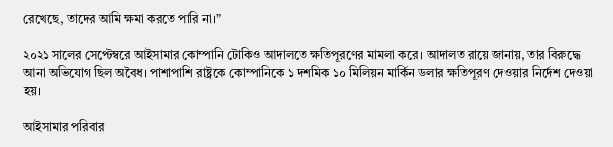রেখেছে, তাদের আমি ক্ষমা করতে পারি না।”

২০২১ সালের সেপ্টেম্বরে আইসামার কোম্পানি টোকিও আদালতে ক্ষতিপূরণের মামলা করে। আদালত রায়ে জানায়, তার বিরুদ্ধে আনা অভিযোগ ছিল অবৈধ। পাশাপাশি রাষ্ট্রকে কোম্পানিকে ১ দশমিক ১০ মিলিয়ন মার্কিন ডলার ক্ষতিপূরণ দেওয়ার নির্দেশ দেওয়া হয়।

আইসামার পরিবার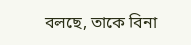বলছে, তাকে বিনা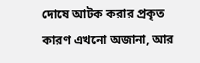দোষে আটক করার প্রকৃত কারণ এখনো অজানা, আর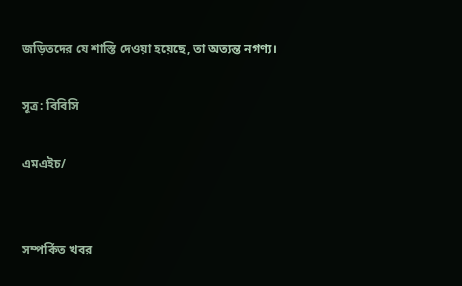জড়িতদের যে শাস্তি দেওয়া হয়েছে, তা অত্যন্ত নগণ্য।

সূত্র: বিবিসি

এমএইচ/


সম্পর্কিত খবর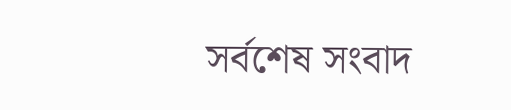সর্বশেষ সংবাদ